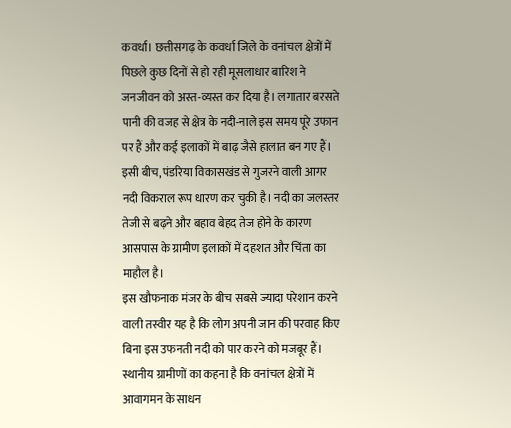कवर्धा। छत्तीसगढ़ के कवर्धा जिले के वनांचल क्षेत्रों में पिछले कुछ दिनों से हो रही मूसलाधार बारिश ने जनजीवन को अस्त-व्यस्त कर दिया है। लगातार बरसते पानी की वजह से क्षेत्र के नदी-नाले इस समय पूरे उफान पर हैं और कई इलाकों में बाढ़ जैसे हालात बन गए हैं। इसी बीच, पंडरिया विकासखंड से गुजरने वाली आगर नदी विकराल रूप धारण कर चुकी है। नदी का जलस्तर तेजी से बढ़ने और बहाव बेहद तेज होने के कारण आसपास के ग्रामीण इलाकों में दहशत और चिंता का माहौल है।
इस खौफनाक मंजर के बीच सबसे ज्यादा परेशान करने वाली तस्वीर यह है कि लोग अपनी जान की परवाह किए बिना इस उफनती नदी को पार करने को मजबूर हैं। स्थानीय ग्रामीणों का कहना है कि वनांचल क्षेत्रों में आवागमन के साधन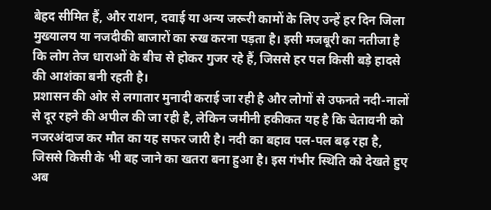बेहद सीमित हैं, और राशन, दवाई या अन्य जरूरी कामों के लिए उन्हें हर दिन जिला मुख्यालय या नजदीकी बाजारों का रुख करना पड़ता है। इसी मजबूरी का नतीजा है कि लोग तेज धाराओं के बीच से होकर गुजर रहे हैं, जिससे हर पल किसी बड़े हादसे की आशंका बनी रहती है।
प्रशासन की ओर से लगातार मुनादी कराई जा रही है और लोगों से उफनते नदी-नालों से दूर रहने की अपील की जा रही है, लेकिन जमीनी हकीकत यह है कि चेतावनी को नजरअंदाज कर मौत का यह सफर जारी है। नदी का बहाव पल-पल बढ़ रहा है, जिससे किसी के भी बह जाने का खतरा बना हुआ है। इस गंभीर स्थिति को देखते हुए अब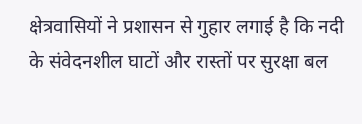क्षेत्रवासियों ने प्रशासन से गुहार लगाई है कि नदी के संवेदनशील घाटों और रास्तों पर सुरक्षा बल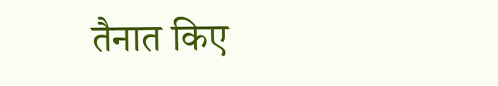तैनात किए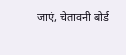जाएं, चेतावनी बोर्ड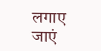लगाए जाएं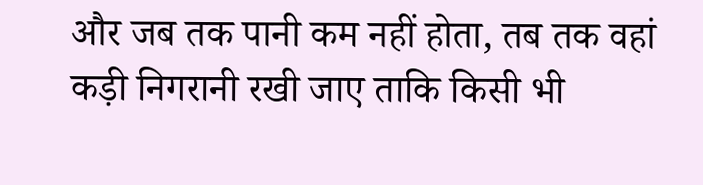और जब तक पानी कम नहीं होता, तब तक वहां कड़ी निगरानी रखी जाए ताकि किसी भी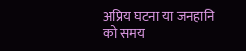अप्रिय घटना या जनहानि को समय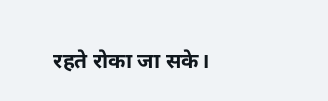रहते रोका जा सके।